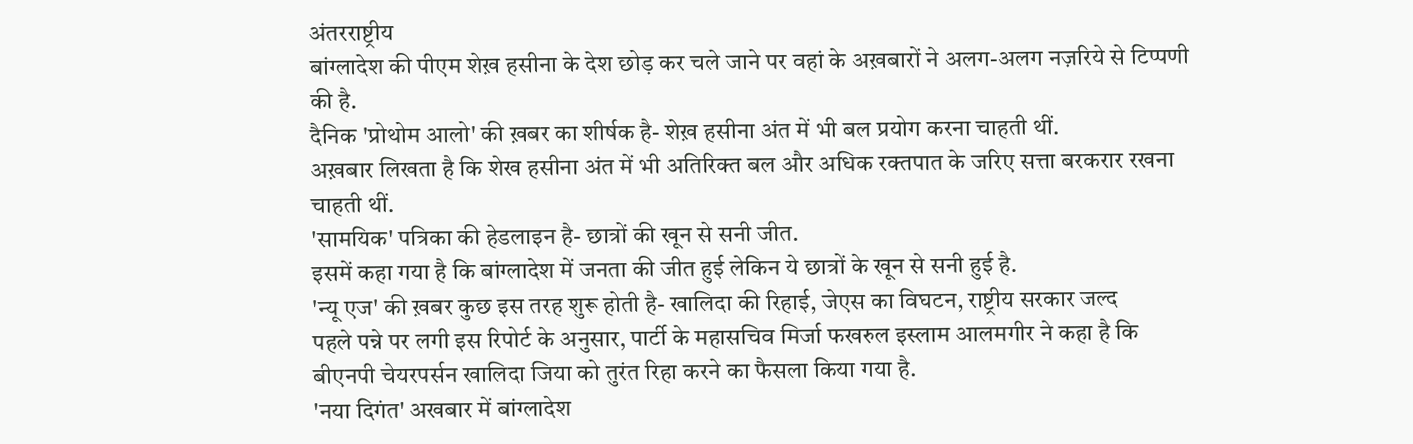अंतरराष्ट्रीय
बांग्लादेश की पीएम शेख़ हसीना के देश छोड़ कर चले जाने पर वहां के अख़बारों ने अलग-अलग नज़रिये से टिप्पणी की है.
दैनिक 'प्रोथोम आलो' की ख़बर का शीर्षक है- शेख़ हसीना अंत में भी बल प्रयोग करना चाहती थीं.
अख़बार लिखता है कि शेख हसीना अंत में भी अतिरिक्त बल और अधिक रक्तपात के जरिए सत्ता बरकरार रखना चाहती थीं.
'सामयिक' पत्रिका की हेडलाइन है- छात्रों की खून से सनी जीत.
इसमें कहा गया है कि बांग्लादेश में जनता की जीत हुई लेकिन ये छात्रों के खून से सनी हुई है.
'न्यू एज' की ख़बर कुछ इस तरह शुरू होती है- खालिदा की रिहाई, जेएस का विघटन, राष्ट्रीय सरकार जल्द
पहले पन्ने पर लगी इस रिपोर्ट के अनुसार, पार्टी के महासचिव मिर्जा फखरुल इस्लाम आलमगीर ने कहा है कि बीएनपी चेयरपर्सन खालिदा जिया को तुरंत रिहा करने का फैसला किया गया है.
'नया दिगंत' अखबार में बांग्लादेश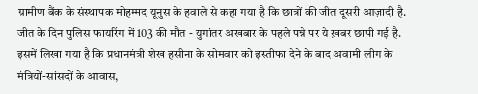ग्रामीण बैंक के संस्थापक मोहम्मद यूनुस के हवाले से कहा गया है कि छात्रों की जीत दूसरी आज़ादी है.
जीत के दिन पुलिस फायरिंग में 103 की मौत - युगांतर अखबार के पहले पन्ने पर ये ख़बर छापी गई है.
इसमें लिखा गया है कि प्रधानमंत्री शेख हसीना के सोमवार को इस्तीफा देने के बाद अवामी लीग के मंत्रियों-सांसदों के आवास,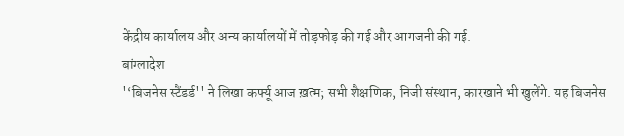केंद्रीय कार्यालय और अन्य कार्यालयों में तोड़फोड़ की गई और आगजनी की गई.
बांग्लादेश
'‘बिजनेस स्टैंडर्ड'' ने लिखा कर्फ्यू आज ख़त्म; सभी शैक्षणिक, निजी संस्थान, कारखाने भी खुलेंगे. यह बिजनेस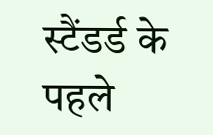स्टैंडर्ड के पहले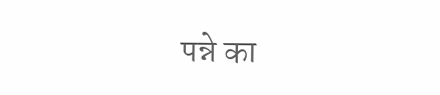पन्ने का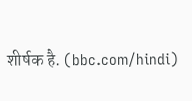शीर्षक है. (bbc.com/hindi)